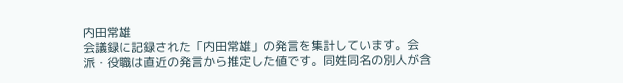内田常雄
会議録に記録された「内田常雄」の発言を集計しています。会派・役職は直近の発言から推定した値です。同姓同名の別人が含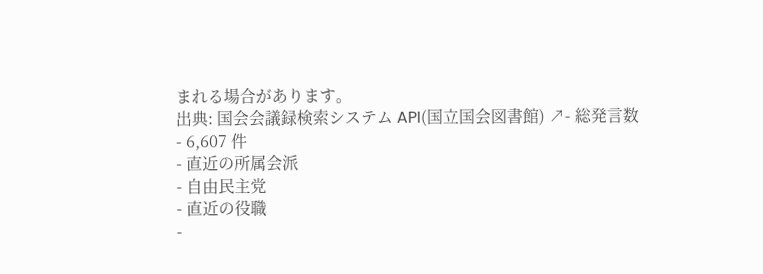まれる場合があります。
出典: 国会会議録検索システム API(国立国会図書館) ↗- 総発言数
- 6,607 件
- 直近の所属会派
- 自由民主党
- 直近の役職
-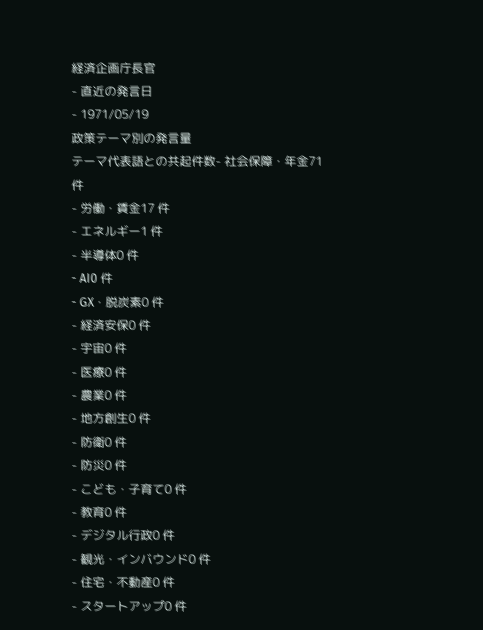経済企画庁長官
- 直近の発言日
- 1971/05/19
政策テーマ別の発言量
テーマ代表語との共起件数- 社会保障・年金71 件
- 労働・賃金17 件
- エネルギー1 件
- 半導体0 件
- AI0 件
- GX・脱炭素0 件
- 経済安保0 件
- 宇宙0 件
- 医療0 件
- 農業0 件
- 地方創生0 件
- 防衛0 件
- 防災0 件
- こども・子育て0 件
- 教育0 件
- デジタル行政0 件
- 観光・インバウンド0 件
- 住宅・不動産0 件
- スタートアップ0 件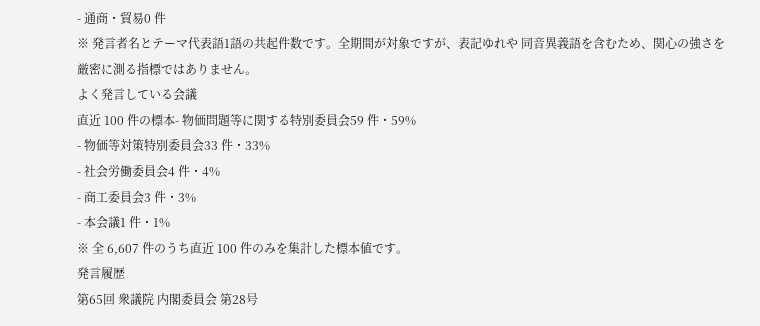- 通商・貿易0 件
※ 発言者名とテーマ代表語1語の共起件数です。全期間が対象ですが、表記ゆれや 同音異義語を含むため、関心の強さを厳密に測る指標ではありません。
よく発言している会議
直近 100 件の標本- 物価問題等に関する特別委員会59 件・59%
- 物価等対策特別委員会33 件・33%
- 社会労働委員会4 件・4%
- 商工委員会3 件・3%
- 本会議1 件・1%
※ 全 6,607 件のうち直近 100 件のみを集計した標本値です。
発言履歴
第65回 衆議院 内閣委員会 第28号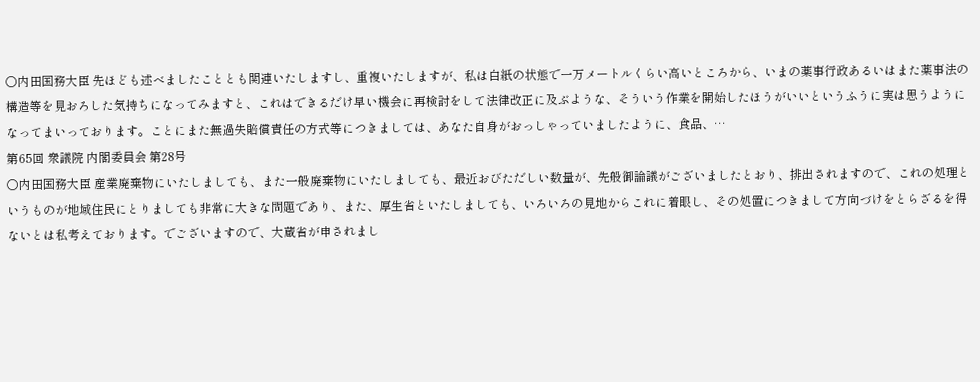○内田国務大臣 先ほども述べましたこととも関連いたしますし、重複いたしますが、私は白紙の状態で一万メートルくらい高いところから、いまの薬事行政あるいはまた薬事法の構造等を見おろした気持ちになってみますと、これはできるだけ早い機会に再検討をして法律改正に及ぶような、そういう作業を開始したほうがいいというふうに実は思うようになってまいっております。ことにまた無過失賠償責任の方式等につきましては、あなた自身がおっしゃっていましたように、食品、…
第65回 衆議院 内閣委員会 第28号
○内田国務大臣 産業廃棄物にいたしましても、また一般廃棄物にいたしましても、最近おびただしい数量が、先般御論議がございましたとおり、排出されますので、これの処理というものが地域住民にとりましても非常に大きな問題であり、また、厚生省といたしましても、いろいろの見地からこれに着眼し、その処置につきまして方向づけをとらざるを得ないとは私考えております。でございますので、大蔵省が申されまし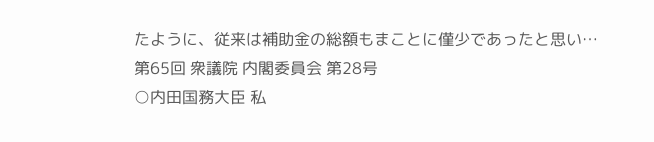たように、従来は補助金の総額もまことに僅少であったと思い…
第65回 衆議院 内閣委員会 第28号
○内田国務大臣 私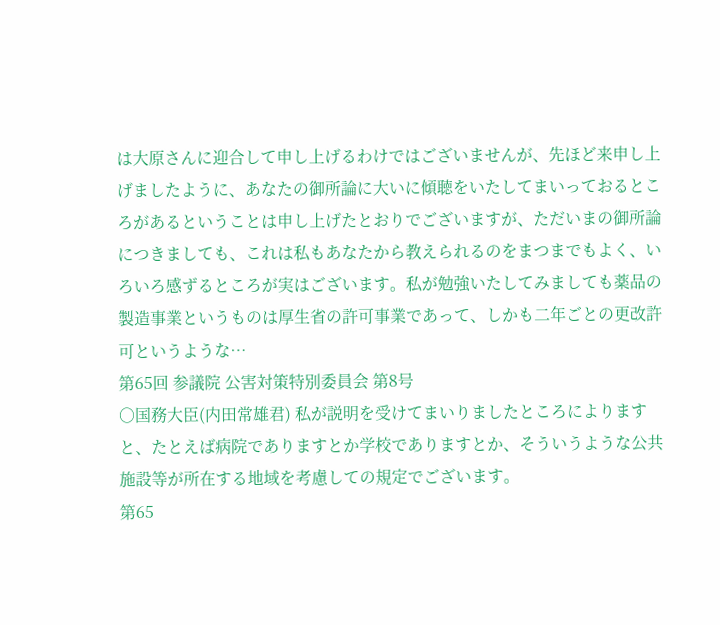は大原さんに迎合して申し上げるわけではございませんが、先ほど来申し上げましたように、あなたの御所論に大いに傾聴をいたしてまいっておるところがあるということは申し上げたとおりでございますが、ただいまの御所論につきましても、これは私もあなたから教えられるのをまつまでもよく、いろいろ感ずるところが実はございます。私が勉強いたしてみましても薬品の製造事業というものは厚生省の許可事業であって、しかも二年ごとの更改許可というような…
第65回 参議院 公害対策特別委員会 第8号
○国務大臣(内田常雄君) 私が説明を受けてまいりましたところによりますと、たとえば病院でありますとか学校でありますとか、そういうような公共施設等が所在する地域を考慮しての規定でございます。
第65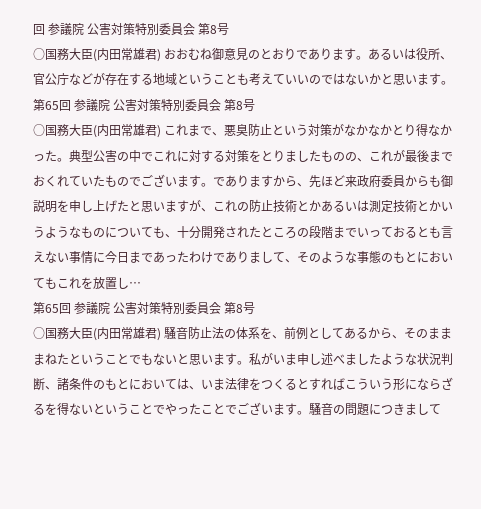回 参議院 公害対策特別委員会 第8号
○国務大臣(内田常雄君) おおむね御意見のとおりであります。あるいは役所、官公庁などが存在する地域ということも考えていいのではないかと思います。
第65回 参議院 公害対策特別委員会 第8号
○国務大臣(内田常雄君) これまで、悪臭防止という対策がなかなかとり得なかった。典型公害の中でこれに対する対策をとりましたものの、これが最後までおくれていたものでございます。でありますから、先ほど来政府委員からも御説明を申し上げたと思いますが、これの防止技術とかあるいは測定技術とかいうようなものについても、十分開発されたところの段階までいっておるとも言えない事情に今日まであったわけでありまして、そのような事態のもとにおいてもこれを放置し…
第65回 参議院 公害対策特別委員会 第8号
○国務大臣(内田常雄君) 騒音防止法の体系を、前例としてあるから、そのまままねたということでもないと思います。私がいま申し述べましたような状況判断、諸条件のもとにおいては、いま法律をつくるとすればこういう形にならざるを得ないということでやったことでございます。騒音の問題につきまして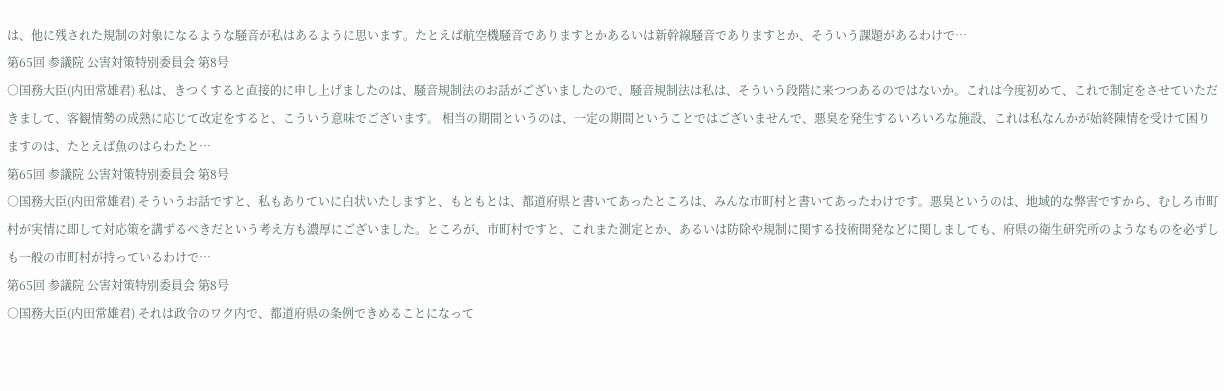は、他に残された規制の対象になるような騒音が私はあるように思います。たとえば航空機騒音でありますとかあるいは新幹線騒音でありますとか、そういう課題があるわけで…
第65回 参議院 公害対策特別委員会 第8号
○国務大臣(内田常雄君) 私は、きつくすると直接的に申し上げましたのは、騒音規制法のお話がございましたので、騒音規制法は私は、そういう段階に来つつあるのではないか。これは今度初めて、これで制定をさせていただきまして、客観情勢の成熟に応じて改定をすると、こういう意味でございます。 相当の期間というのは、一定の期間ということではございませんで、悪臭を発生するいろいろな施設、これは私なんかが始終陳情を受けて困りますのは、たとえば魚のはらわたと…
第65回 参議院 公害対策特別委員会 第8号
○国務大臣(内田常雄君) そういうお話ですと、私もありていに白状いたしますと、もともとは、都道府県と書いてあったところは、みんな市町村と書いてあったわけです。悪臭というのは、地域的な弊害ですから、むしろ市町村が実情に即して対応策を講ずるべきだという考え方も濃厚にございました。ところが、市町村ですと、これまた測定とか、あるいは防除や規制に関する技術開発などに関しましても、府県の衛生研究所のようなものを必ずしも一般の市町村が持っているわけで…
第65回 参議院 公害対策特別委員会 第8号
○国務大臣(内田常雄君) それは政令のワク内で、都道府県の条例できめることになって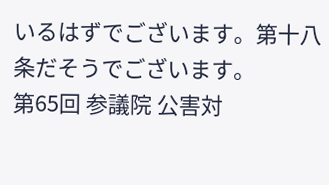いるはずでございます。第十八条だそうでございます。
第65回 参議院 公害対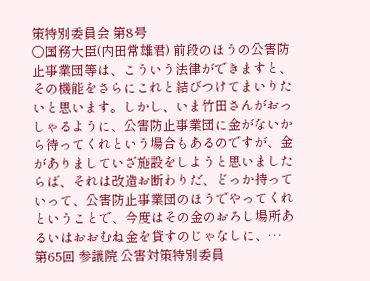策特別委員会 第8号
○国務大臣(内田常雄君) 前段のほうの公害防止事業団等は、こういう法律ができますと、その機能をさらにこれと結びつけてまいりたいと思います。しかし、いま竹田さんがおっしゃるように、公害防止事業団に金がないから待ってくれという場合もあるのですが、金がありましていざ施設をしようと思いましたらば、それは改造お断わりだ、どっか持っていって、公害防止事業団のほうでやってくれということで、今度はその金のおろし場所あるいはおおむね金を貸すのじゃなしに、…
第65回 参議院 公害対策特別委員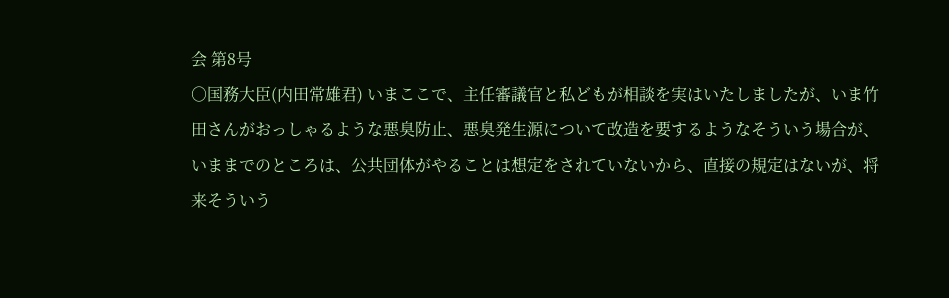会 第8号
○国務大臣(内田常雄君) いまここで、主任審議官と私どもが相談を実はいたしましたが、いま竹田さんがおっしゃるような悪臭防止、悪臭発生源について改造を要するようなそういう場合が、いままでのところは、公共団体がやることは想定をされていないから、直接の規定はないが、将来そういう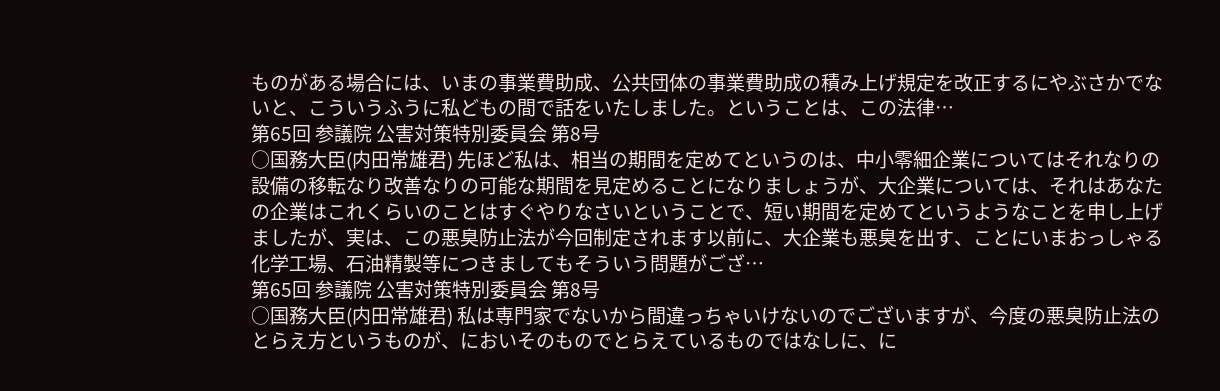ものがある場合には、いまの事業費助成、公共団体の事業費助成の積み上げ規定を改正するにやぶさかでないと、こういうふうに私どもの間で話をいたしました。ということは、この法律…
第65回 参議院 公害対策特別委員会 第8号
○国務大臣(内田常雄君) 先ほど私は、相当の期間を定めてというのは、中小零細企業についてはそれなりの設備の移転なり改善なりの可能な期間を見定めることになりましょうが、大企業については、それはあなたの企業はこれくらいのことはすぐやりなさいということで、短い期間を定めてというようなことを申し上げましたが、実は、この悪臭防止法が今回制定されます以前に、大企業も悪臭を出す、ことにいまおっしゃる化学工場、石油精製等につきましてもそういう問題がござ…
第65回 参議院 公害対策特別委員会 第8号
○国務大臣(内田常雄君) 私は専門家でないから間違っちゃいけないのでございますが、今度の悪臭防止法のとらえ方というものが、においそのものでとらえているものではなしに、に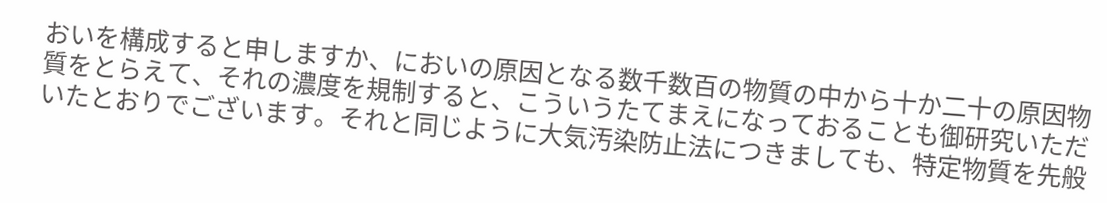おいを構成すると申しますか、においの原因となる数千数百の物質の中から十か二十の原因物質をとらえて、それの濃度を規制すると、こういうたてまえになっておることも御研究いただいたとおりでございます。それと同じように大気汚染防止法につきましても、特定物質を先般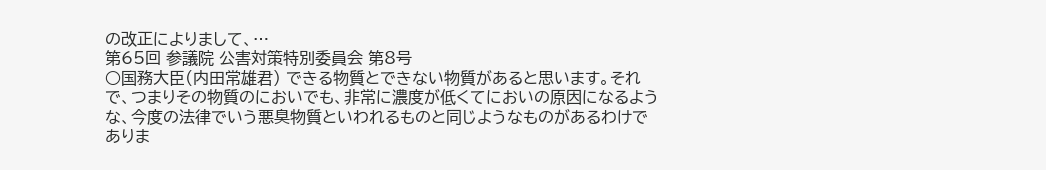の改正によりまして、…
第65回 参議院 公害対策特別委員会 第8号
○国務大臣(内田常雄君) できる物質とできない物質があると思います。それで、つまりその物質のにおいでも、非常に濃度が低くてにおいの原因になるような、今度の法律でいう悪臭物質といわれるものと同じようなものがあるわけでありま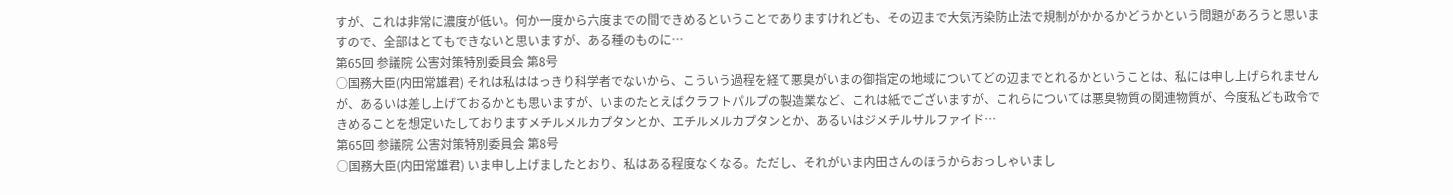すが、これは非常に濃度が低い。何か一度から六度までの間できめるということでありますけれども、その辺まで大気汚染防止法で規制がかかるかどうかという問題があろうと思いますので、全部はとてもできないと思いますが、ある種のものに…
第65回 参議院 公害対策特別委員会 第8号
○国務大臣(内田常雄君) それは私ははっきり科学者でないから、こういう過程を経て悪臭がいまの御指定の地域についてどの辺までとれるかということは、私には申し上げられませんが、あるいは差し上げておるかとも思いますが、いまのたとえばクラフトパルプの製造業など、これは紙でございますが、これらについては悪臭物質の関連物質が、今度私ども政令できめることを想定いたしておりますメチルメルカプタンとか、エチルメルカプタンとか、あるいはジメチルサルファイド…
第65回 参議院 公害対策特別委員会 第8号
○国務大臣(内田常雄君) いま申し上げましたとおり、私はある程度なくなる。ただし、それがいま内田さんのほうからおっしゃいまし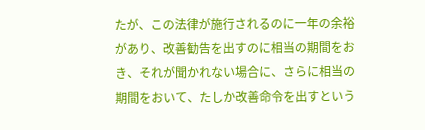たが、この法律が施行されるのに一年の余裕があり、改善勧告を出すのに相当の期間をおき、それが聞かれない場合に、さらに相当の期間をおいて、たしか改善命令を出すという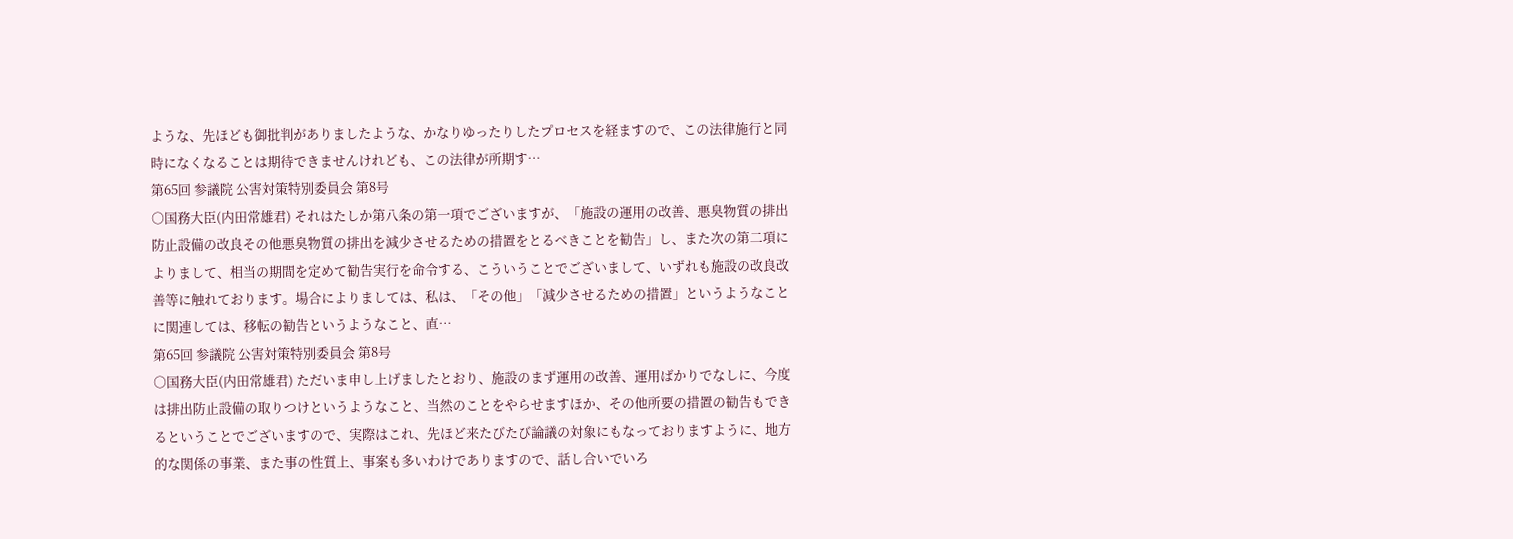ような、先ほども御批判がありましたような、かなりゆったりしたプロセスを経ますので、この法律施行と同時になくなることは期待できませんけれども、この法律が所期す…
第65回 参議院 公害対策特別委員会 第8号
○国務大臣(内田常雄君) それはたしか第八条の第一項でございますが、「施設の運用の改善、悪臭物質の排出防止設備の改良その他悪臭物質の排出を減少させるための措置をとるべきことを勧告」し、また次の第二項によりまして、相当の期間を定めて勧告実行を命令する、こういうことでございまして、いずれも施設の改良改善等に触れております。場合によりましては、私は、「その他」「減少させるための措置」というようなことに関連しては、移転の勧告というようなこと、直…
第65回 参議院 公害対策特別委員会 第8号
○国務大臣(内田常雄君) ただいま申し上げましたとおり、施設のまず運用の改善、運用ばかりでなしに、今度は排出防止設備の取りつけというようなこと、当然のことをやらせますほか、その他所要の措置の勧告もできるということでございますので、実際はこれ、先ほど来たびたび論議の対象にもなっておりますように、地方的な関係の事業、また事の性質上、事案も多いわけでありますので、話し合いでいろ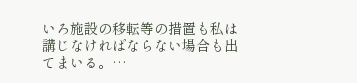いろ施設の移転等の措置も私は講じなければならない場合も出てまいる。…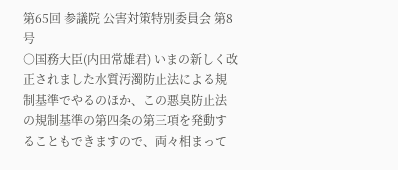第65回 参議院 公害対策特別委員会 第8号
○国務大臣(内田常雄君) いまの新しく改正されました水質汚濁防止法による規制基準でやるのほか、この悪臭防止法の規制基準の第四条の第三項を発動することもできますので、両々相まって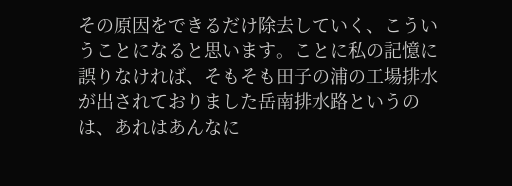その原因をできるだけ除去していく、こういうことになると思います。ことに私の記憶に誤りなければ、そもそも田子の浦の工場排水が出されておりました岳南排水路というのは、あれはあんなに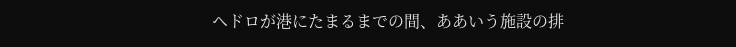ヘドロが港にたまるまでの間、ああいう施設の排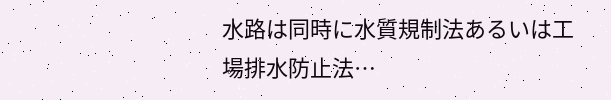水路は同時に水質規制法あるいは工場排水防止法…